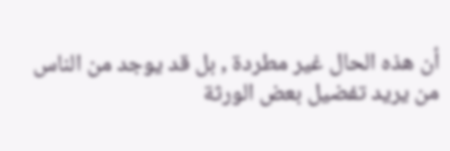أن هذه الحال غير مطردة , بل قد يوجد من الناس من يريد تفضيل بعض الورثة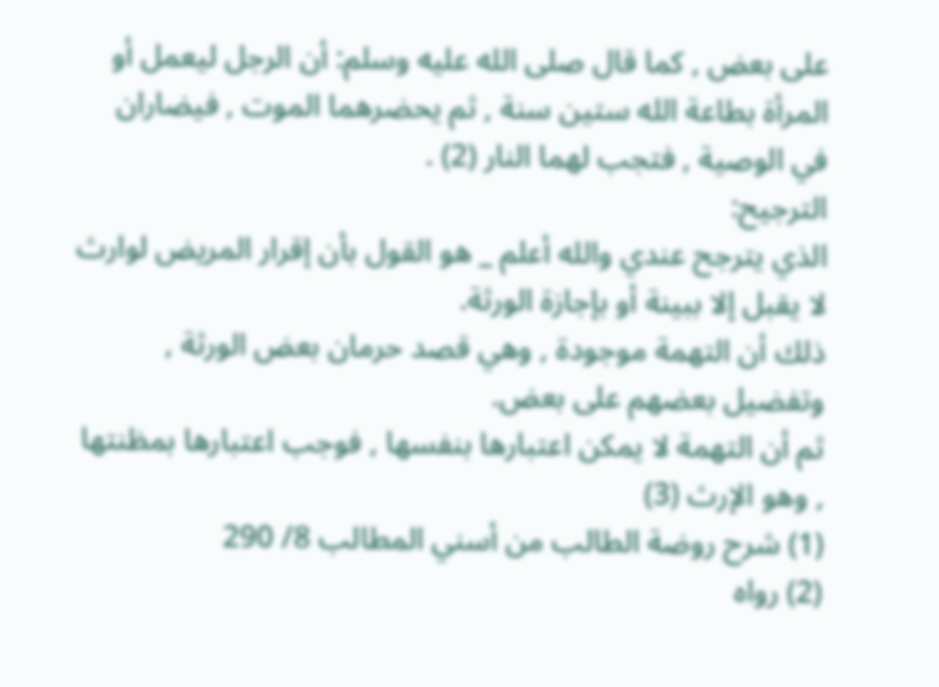على بعض , كما قال صلى الله عليه وسلم: أن الرجل ليعمل أو المرأة بطاعة الله ستين سنة , ثم يحضرهما الموت , فيضاران في الوصية , فتجب لهما النار (2) .
الترجيح:
الذي يترجح عندي والله أعلم _ هو القول بأن إقرار المريض لوارث لا يقبل إلا ببينة أو بإجازة الورثة.
ذلك أن التهمة موجودة , وهي قصد حرمان بعض الورثة , وتفضيل بعضهم على بعض.
ثم أن التهمة لا يمكن اعتبارها بنفسها , فوجب اعتبارها بمظنتها , وهو الإرث (3)
(1) شرح روضة الطالب من أسني المطالب 8/ 290
(2) رواه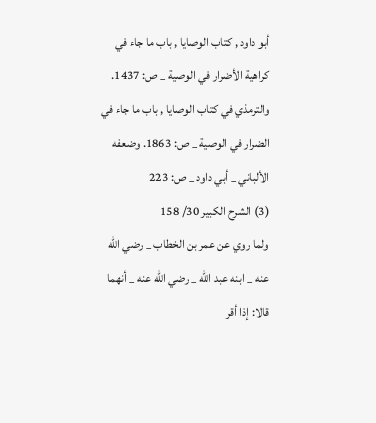أبو داود , كتاب الوصايا , باب ما جاء في كراهية الأضرار في الوصية _ ص: 1437. والترمذي في كتاب الوصايا , باب ما جاء في الضرار في الوصية _ ص: 1863. وضعفه الألباني _ أبي داود _ ص: 223
(3) الشرح الكبير 30/ 158
ولما روي عن عمر بن الخطاب _ رضي الله عنه _ ابنه عبد الله _ رضي الله عنه _ أنهما قالا: إذا أقر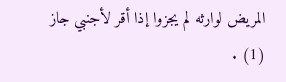المريض لوارثه لم يجزوا إذا أقر لأجنبي جاز (1) .